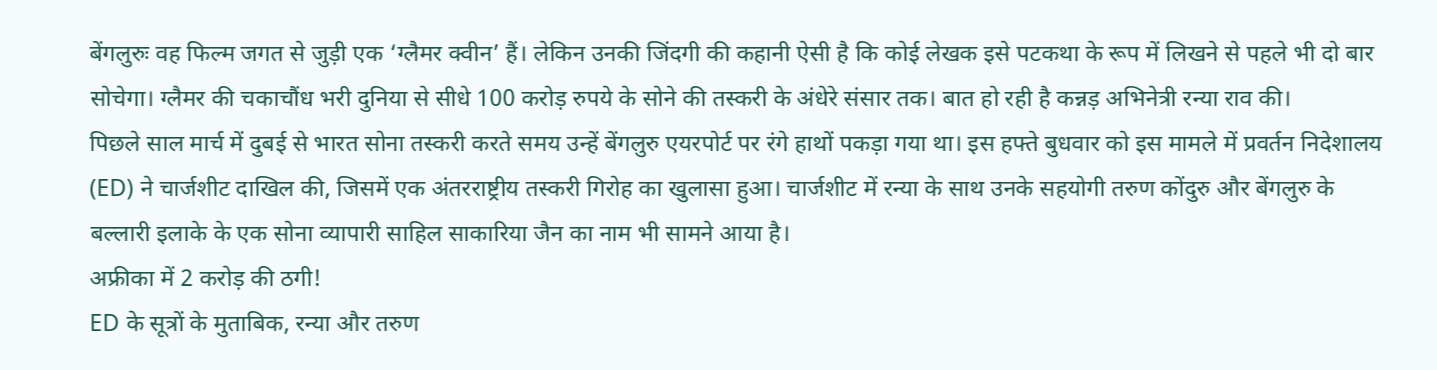बेंगलुरुः वह फिल्म जगत से जुड़ी एक ‘ग्लैमर क्वीन’ हैं। लेकिन उनकी जिंदगी की कहानी ऐसी है कि कोई लेखक इसे पटकथा के रूप में लिखने से पहले भी दो बार सोचेगा। ग्लैमर की चकाचौंध भरी दुनिया से सीधे 100 करोड़ रुपये के सोने की तस्करी के अंधेरे संसार तक। बात हो रही है कन्नड़ अभिनेत्री रन्या राव की।
पिछले साल मार्च में दुबई से भारत सोना तस्करी करते समय उन्हें बेंगलुरु एयरपोर्ट पर रंगे हाथों पकड़ा गया था। इस हफ्ते बुधवार को इस मामले में प्रवर्तन निदेशालय (ED) ने चार्जशीट दाखिल की, जिसमें एक अंतरराष्ट्रीय तस्करी गिरोह का खुलासा हुआ। चार्जशीट में रन्या के साथ उनके सहयोगी तरुण कोंदुरु और बेंगलुरु के बल्लारी इलाके के एक सोना व्यापारी साहिल साकारिया जैन का नाम भी सामने आया है।
अफ्रीका में 2 करोड़ की ठगी!
ED के सूत्रों के मुताबिक, रन्या और तरुण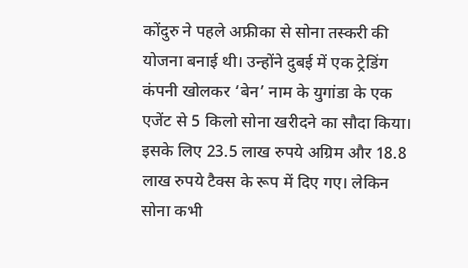कोंदुरु ने पहले अफ्रीका से सोना तस्करी की योजना बनाई थी। उन्होंने दुबई में एक ट्रेडिंग कंपनी खोलकर ‘बेन’ नाम के युगांडा के एक एजेंट से 5 किलो सोना खरीदने का सौदा किया। इसके लिए 23.5 लाख रुपये अग्रिम और 18.8 लाख रुपये टैक्स के रूप में दिए गए। लेकिन सोना कभी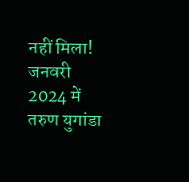नहीं मिला!
जनवरी 2024 में तरुण युगांडा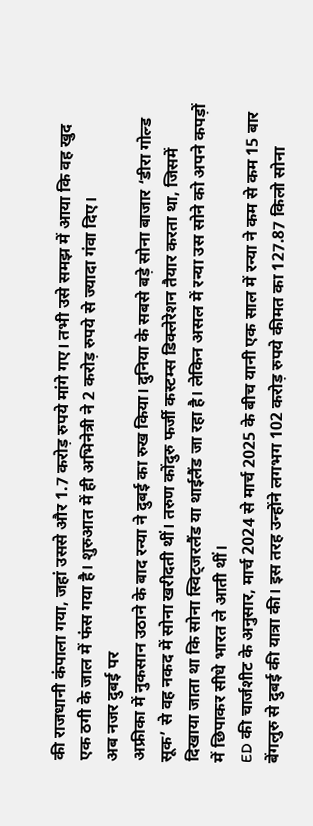की राजधानी कंपाला गया, जहां उससे और 1.7 करोड़ रुपये मांगे गए। तभी उसे समझ में आया कि वह खुद एक ठगी के जाल में फंस गया है। शुरुआत में ही अभिनेत्री ने 2 करोड़ रुपये से ज्यादा गंवा दिए।
अब नजर दुबई पर
अफ्रीका में नुकसान उठाने के बाद रन्या ने दुबई का रुख किया। दुनिया के सबसे बड़े सोना बाजार ‘डीरा गोल्ड सूक’ से वह नकद में सोना खरीदती थीं। तरुण कोंदुरु फर्जी कस्टम्स डिक्लेरेशन तैयार करता था, जिसमें दिखाया जाता था कि सोना स्विट्जरलैंड या थाईलैंड जा रहा है। लेकिन असल में रन्या उस सोने को अपने कपड़ों में छिपाकर सीधे भारत ले आती थीं।
ED की चार्जशीट के अनुसार, मार्च 2024 से मार्च 2025 के बीच यानी एक साल में रन्या ने कम से कम 15 बार बेंगलुरु से दुबई की यात्रा की। इस तरह उन्होंने लगभग 102 करोड़ रुपये कीमत का 127.87 किलो सोना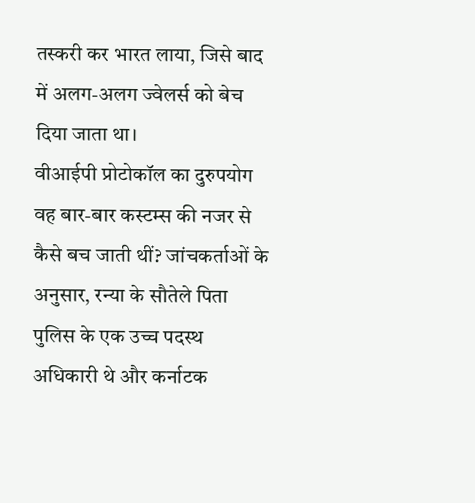तस्करी कर भारत लाया, जिसे बाद में अलग-अलग ज्वेलर्स को बेच दिया जाता था।
वीआईपी प्रोटोकॉल का दुरुपयोग
वह बार-बार कस्टम्स की नजर से कैसे बच जाती थीं? जांचकर्ताओं के अनुसार, रन्या के सौतेले पिता पुलिस के एक उच्च पदस्थ अधिकारी थे और कर्नाटक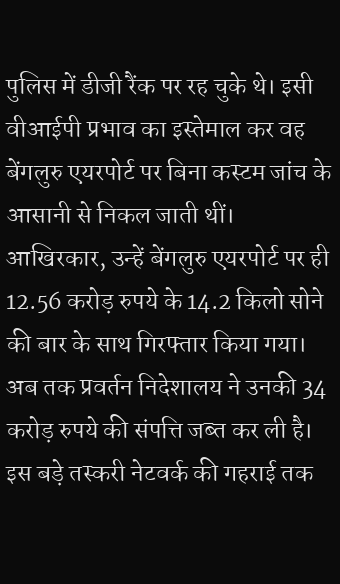पुलिस में डीजी रैंक पर रह चुके थे। इसी वीआईपी प्रभाव का इस्तेमाल कर वह बेंगलुरु एयरपोर्ट पर बिना कस्टम जांच के आसानी से निकल जाती थीं। आखिरकार, उन्हें बेंगलुरु एयरपोर्ट पर ही 12.56 करोड़ रुपये के 14.2 किलो सोने की बार के साथ गिरफ्तार किया गया।
अब तक प्रवर्तन निदेशालय ने उनकी 34 करोड़ रुपये की संपत्ति जब्त कर ली है। इस बड़े तस्करी नेटवर्क की गहराई तक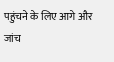पहुंचने के लिए आगे और जांच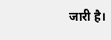जारी है।